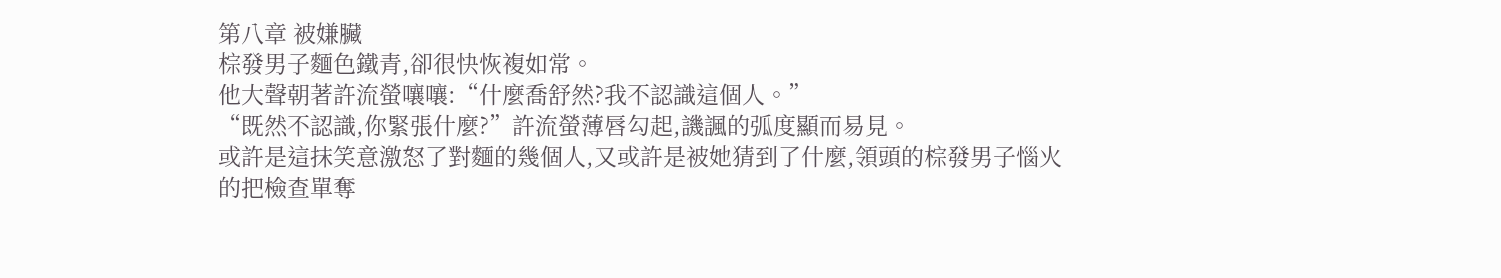第八章 被嫌臟
棕發男子麵色鐵青,卻很快恢複如常。
他大聲朝著許流螢嚷嚷:“什麼喬舒然?我不認識這個人。”
“既然不認識,你緊張什麼?”許流螢薄唇勾起,譏諷的弧度顯而易見。
或許是這抹笑意激怒了對麵的幾個人,又或許是被她猜到了什麼,領頭的棕發男子惱火的把檢查單奪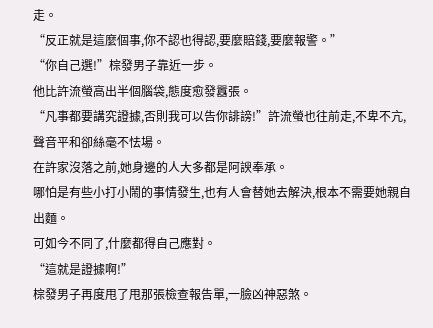走。
“反正就是這麼個事,你不認也得認,要麼賠錢,要麼報警。”
“你自己選!”棕發男子靠近一步。
他比許流螢高出半個腦袋,態度愈發囂張。
“凡事都要講究證據,否則我可以告你誹謗!”許流螢也往前走,不卑不亢,聲音平和卻絲毫不怯場。
在許家沒落之前,她身邊的人大多都是阿諛奉承。
哪怕是有些小打小鬧的事情發生,也有人會替她去解決,根本不需要她親自出麵。
可如今不同了,什麼都得自己應對。
“這就是證據啊!”
棕發男子再度甩了甩那張檢查報告單,一臉凶神惡煞。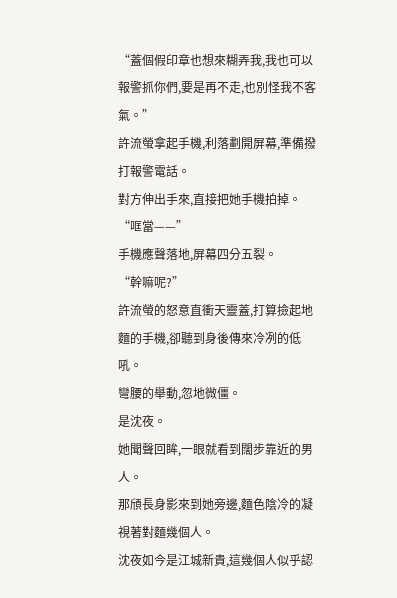“蓋個假印章也想來糊弄我,我也可以報警抓你們,要是再不走,也別怪我不客氣。”
許流螢拿起手機,利落劃開屏幕,準備撥打報警電話。
對方伸出手來,直接把她手機拍掉。
“哐當——”
手機應聲落地,屏幕四分五裂。
“幹嘛呢?”
許流螢的怒意直衝天靈蓋,打算撿起地麵的手機,卻聽到身後傳來冷冽的低吼。
彎腰的舉動,忽地微僵。
是沈夜。
她聞聲回眸,一眼就看到闊步靠近的男人。
那頎長身影來到她旁邊,麵色陰冷的凝視著對麵幾個人。
沈夜如今是江城新貴,這幾個人似乎認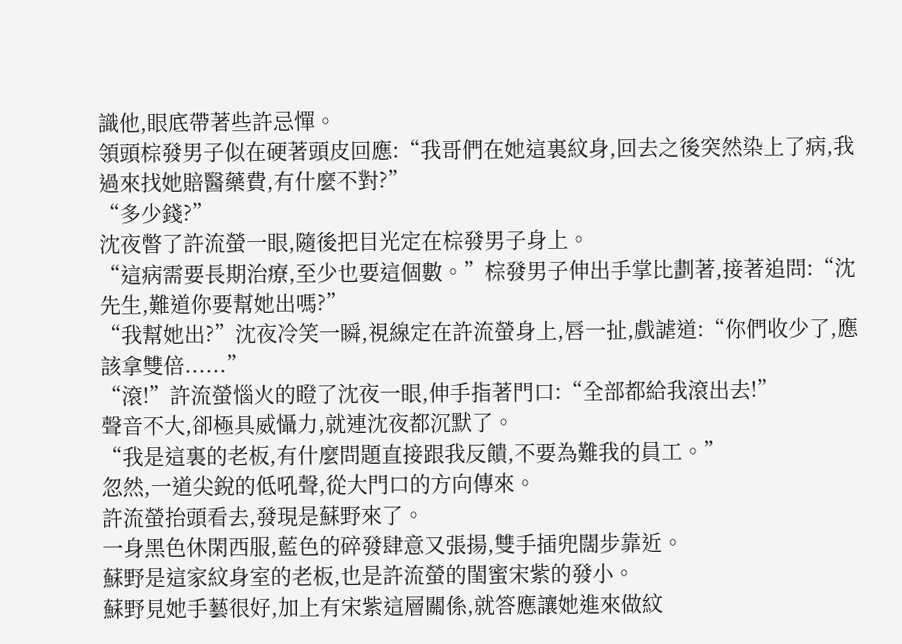識他,眼底帶著些許忌憚。
領頭棕發男子似在硬著頭皮回應:“我哥們在她這裏紋身,回去之後突然染上了病,我過來找她賠醫藥費,有什麼不對?”
“多少錢?”
沈夜瞥了許流螢一眼,隨後把目光定在棕發男子身上。
“這病需要長期治療,至少也要這個數。”棕發男子伸出手掌比劃著,接著追問:“沈先生,難道你要幫她出嗎?”
“我幫她出?”沈夜冷笑一瞬,視線定在許流螢身上,唇一扯,戲謔道:“你們收少了,應該拿雙倍......”
“滾!”許流螢惱火的瞪了沈夜一眼,伸手指著門口:“全部都給我滾出去!”
聲音不大,卻極具威懾力,就連沈夜都沉默了。
“我是這裏的老板,有什麼問題直接跟我反饋,不要為難我的員工。”
忽然,一道尖銳的低吼聲,從大門口的方向傳來。
許流螢抬頭看去,發現是蘇野來了。
一身黑色休閑西服,藍色的碎發肆意又張揚,雙手插兜闊步靠近。
蘇野是這家紋身室的老板,也是許流螢的閨蜜宋紫的發小。
蘇野見她手藝很好,加上有宋紫這層關係,就答應讓她進來做紋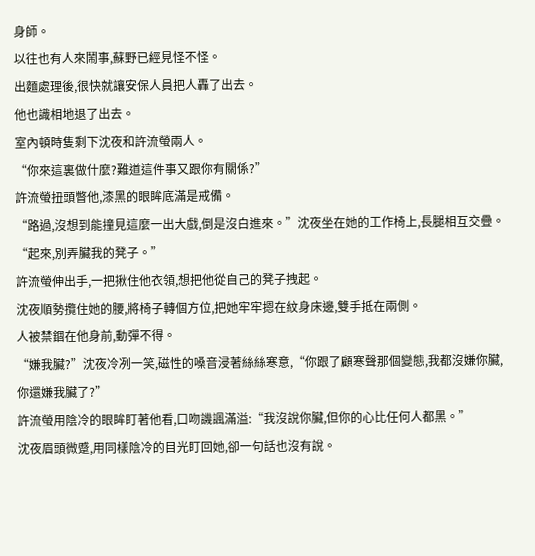身師。
以往也有人來鬧事,蘇野已經見怪不怪。
出麵處理後,很快就讓安保人員把人轟了出去。
他也識相地退了出去。
室內頓時隻剩下沈夜和許流螢兩人。
“你來這裏做什麼?難道這件事又跟你有關係?”
許流螢扭頭瞥他,漆黑的眼眸底滿是戒備。
“路過,沒想到能撞見這麼一出大戲,倒是沒白進來。”沈夜坐在她的工作椅上,長腿相互交疊。
“起來,別弄臟我的凳子。”
許流螢伸出手,一把揪住他衣領,想把他從自己的凳子拽起。
沈夜順勢攬住她的腰,將椅子轉個方位,把她牢牢摁在紋身床邊,雙手抵在兩側。
人被禁錮在他身前,動彈不得。
“嫌我臟?”沈夜冷冽一笑,磁性的嗓音浸著絲絲寒意,“你跟了顧寒聲那個變態,我都沒嫌你臟,你還嫌我臟了?”
許流螢用陰冷的眼眸盯著他看,口吻譏諷滿溢:“我沒說你臟,但你的心比任何人都黑。”
沈夜眉頭微蹙,用同樣陰冷的目光盯回她,卻一句話也沒有說。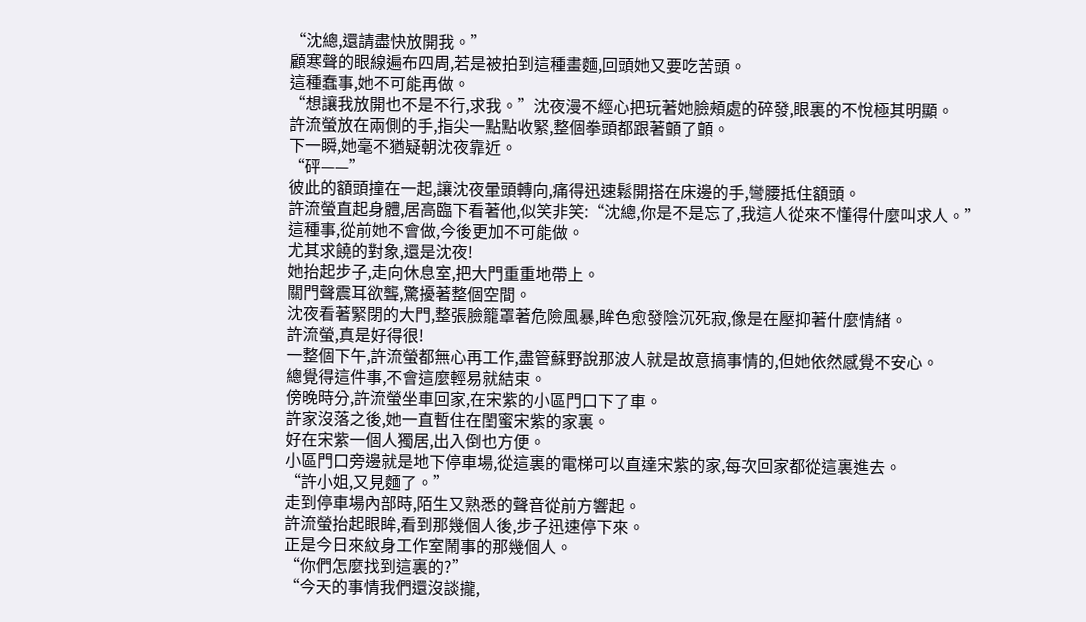“沈總,還請盡快放開我。”
顧寒聲的眼線遍布四周,若是被拍到這種畫麵,回頭她又要吃苦頭。
這種蠢事,她不可能再做。
“想讓我放開也不是不行,求我。”沈夜漫不經心把玩著她臉頰處的碎發,眼裏的不悅極其明顯。
許流螢放在兩側的手,指尖一點點收緊,整個拳頭都跟著顫了顫。
下一瞬,她毫不猶疑朝沈夜靠近。
“砰——”
彼此的額頭撞在一起,讓沈夜暈頭轉向,痛得迅速鬆開搭在床邊的手,彎腰抵住額頭。
許流螢直起身體,居高臨下看著他,似笑非笑:“沈總,你是不是忘了,我這人從來不懂得什麼叫求人。”
這種事,從前她不會做,今後更加不可能做。
尤其求饒的對象,還是沈夜!
她抬起步子,走向休息室,把大門重重地帶上。
關門聲震耳欲聾,驚擾著整個空間。
沈夜看著緊閉的大門,整張臉籠罩著危險風暴,眸色愈發陰沉死寂,像是在壓抑著什麼情緒。
許流螢,真是好得很!
一整個下午,許流螢都無心再工作,盡管蘇野說那波人就是故意搞事情的,但她依然感覺不安心。
總覺得這件事,不會這麼輕易就結束。
傍晚時分,許流螢坐車回家,在宋紫的小區門口下了車。
許家沒落之後,她一直暫住在閨蜜宋紫的家裏。
好在宋紫一個人獨居,出入倒也方便。
小區門口旁邊就是地下停車場,從這裏的電梯可以直達宋紫的家,每次回家都從這裏進去。
“許小姐,又見麵了。”
走到停車場內部時,陌生又熟悉的聲音從前方響起。
許流螢抬起眼眸,看到那幾個人後,步子迅速停下來。
正是今日來紋身工作室鬧事的那幾個人。
“你們怎麼找到這裏的?”
“今天的事情我們還沒談攏,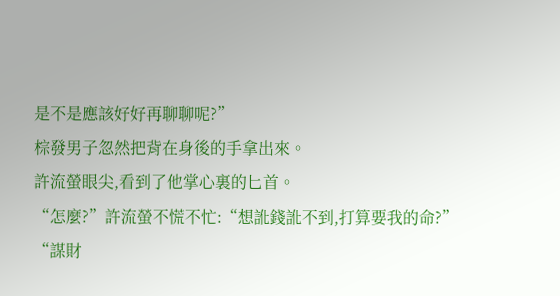是不是應該好好再聊聊呢?”
棕發男子忽然把背在身後的手拿出來。
許流螢眼尖,看到了他掌心裏的匕首。
“怎麼?”許流螢不慌不忙:“想訛錢訛不到,打算要我的命?”
“謀財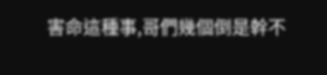害命這種事,哥們幾個倒是幹不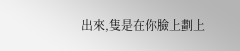出來,隻是在你臉上劃上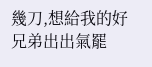幾刀,想給我的好兄弟出出氣罷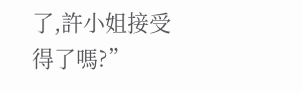了,許小姐接受得了嗎?”